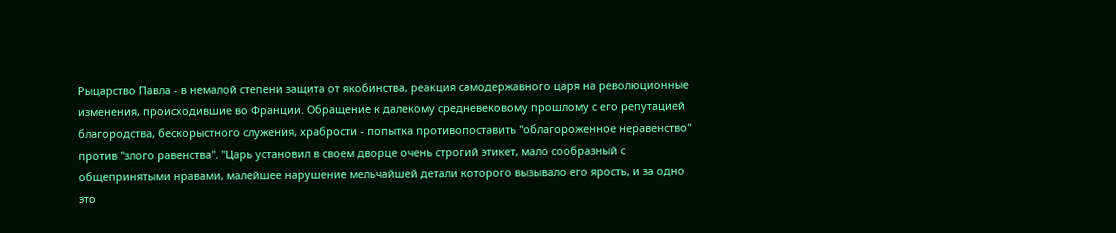Рыцарство Павла - в немалой степени защита от якобинства, реакция самодержавного царя на революционные изменения, происходившие во Франции. Обращение к далекому средневековому прошлому с его репутацией благородства, бескорыстного служения, храбрости - попытка противопоставить "облагороженное неравенство" против "злого равенства". "Царь установил в своем дворце очень строгий этикет, мало сообразный с общепринятыми нравами, малейшее нарушение мельчайшей детали которого вызывало его ярость, и за одно это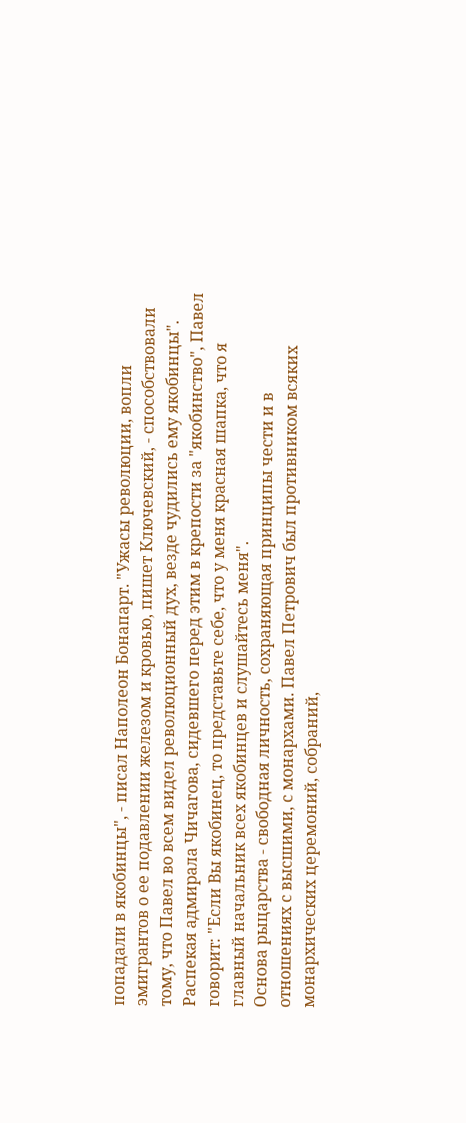попадали в якобинцы", - писал Наполеон Бонапарт. "Ужасы революции, вопли эмигрантов о ее подавлении железом и кровью, пишет Ключевский, - способствовали тому, что Павел во всем видел революционный дух, везде чудились ему якобинцы".
Распекая адмирала Чичагова, сидевшего перед этим в крепости за "якобинство", Павел говорит: "Если Вы якобинец, то представьте себе, что у меня красная шапка, что я главный начальник всех якобинцев и слушайтесь меня".
Основа рыцарства - свободная личность, сохраняющая принципы чести и в отношениях с высшими, с монархами. Павел Петрович был противником всяких монархических церемоний, собраний,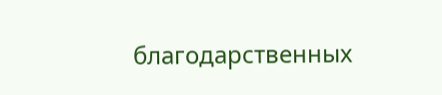благодарственных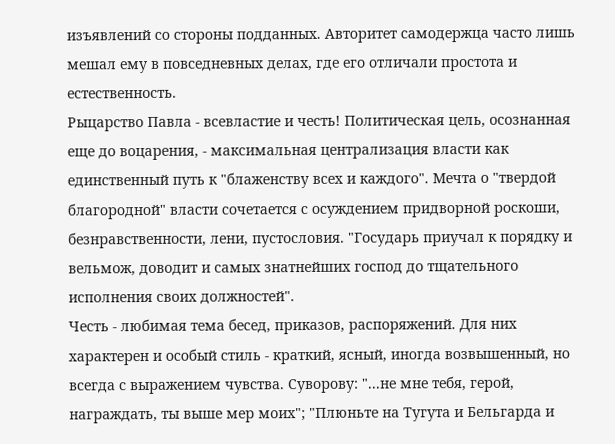изъявлений со стороны подданных. Авторитет самодержца часто лишь мешал ему в повседневных делах, где его отличали простота и естественность.
Рыцарство Павла - всевластие и честь! Политическая цель, осознанная еще до воцарения, - максимальная централизация власти как единственный путь к "блаженству всех и каждого". Мечта о "твердой благородной" власти сочетается с осуждением придворной роскоши, безнравственности, лени, пустословия. "Государь приучал к порядку и вельмож, доводит и самых знатнейших господ до тщательного исполнения своих должностей".
Честь - любимая тема бесед, приказов, распоряжений. Для них характерен и особый стиль - краткий, ясный, иногда возвышенный, но всегда с выражением чувства. Суворову: "...не мне тебя, герой, награждать, ты выше мер моих"; "Плюньте на Тугута и Бельгарда и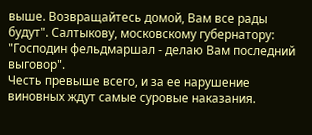выше. Возвращайтесь домой, Вам все рады будут". Салтыкову, московскому губернатору: "Господин фельдмаршал - делаю Вам последний выговор".
Честь превыше всего, и за ее нарушение виновных ждут самые суровые наказания.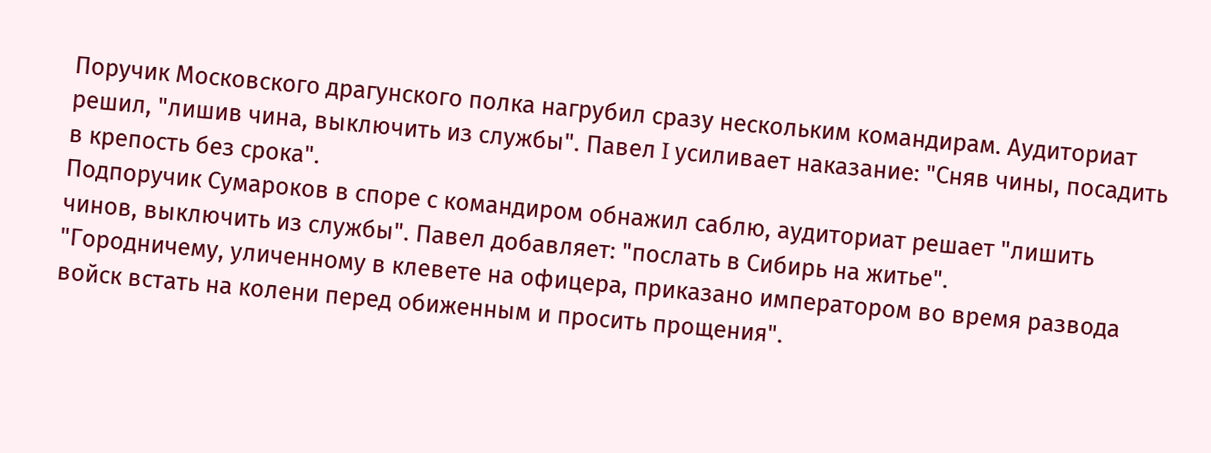Поручик Московского драгунского полка нагрубил сразу нескольким командирам. Аудиториат решил, "лишив чина, выключить из службы". Павел I усиливает наказание: "Сняв чины, посадить в крепость без срока".
Подпоручик Сумароков в споре с командиром обнажил саблю, аудиториат решает "лишить чинов, выключить из службы". Павел добавляет: "послать в Сибирь на житье".
"Городничему, уличенному в клевете на офицера, приказано императором во время развода войск встать на колени перед обиженным и просить прощения".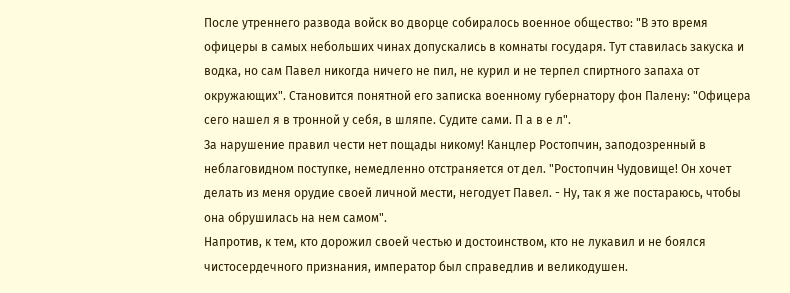После утреннего развода войск во дворце собиралось военное общество: "В это время офицеры в самых небольших чинах допускались в комнаты государя. Тут ставилась закуска и водка, но сам Павел никогда ничего не пил, не курил и не терпел спиртного запаха от окружающих". Становится понятной его записка военному губернатору фон Палену: "Офицера сего нашел я в тронной у себя, в шляпе. Судите сами. П а в е л".
За нарушение правил чести нет пощады никому! Канцлер Ростопчин, заподозренный в неблаговидном поступке, немедленно отстраняется от дел. "Ростопчин Чудовище! Он хочет делать из меня орудие своей личной мести, негодует Павел. - Ну, так я же постараюсь, чтобы она обрушилась на нем самом".
Напротив, к тем, кто дорожил своей честью и достоинством, кто не лукавил и не боялся чистосердечного признания, император был справедлив и великодушен.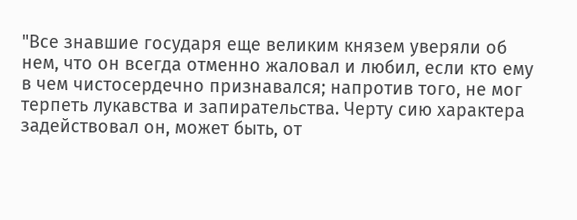"Все знавшие государя еще великим князем уверяли об нем, что он всегда отменно жаловал и любил, если кто ему в чем чистосердечно признавался; напротив того, не мог терпеть лукавства и запирательства. Черту сию характера задействовал он, может быть, от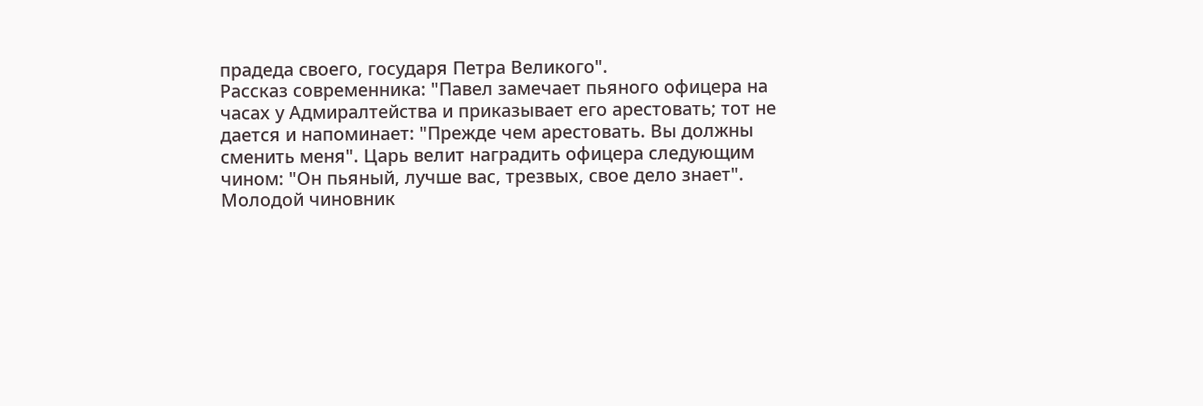прадеда своего, государя Петра Великого".
Рассказ современника: "Павел замечает пьяного офицера на часах у Адмиралтейства и приказывает его арестовать; тот не дается и напоминает: "Прежде чем арестовать. Вы должны сменить меня". Царь велит наградить офицера следующим чином: "Он пьяный, лучше вас, трезвых, свое дело знает".
Молодой чиновник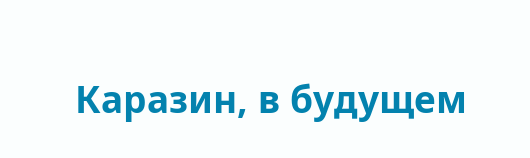Каразин, в будущем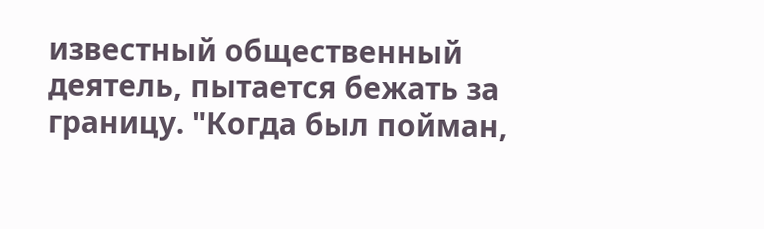известный общественный деятель, пытается бежать за границу. "Когда был пойман,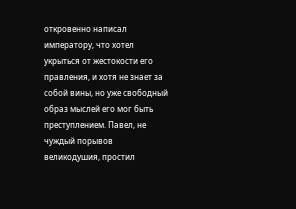откровенно написал императору, что хотел укрыться от жестокости его правления, и хотя не знает за собой вины, но уже свободный образ мыслей его мог быть преступлением. Павел, не чуждый порывов великодушия, простил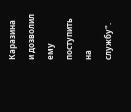Каразина и дозволил ему поступить на службу".